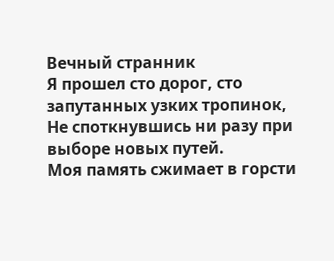Вечный странник
Я прошел сто дорог, сто запутанных узких тропинок,
Не споткнувшись ни разу при выборе новых путей.
Моя память сжимает в горсти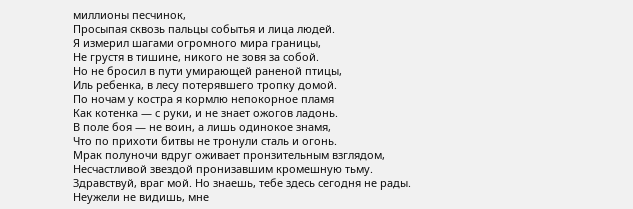миллионы песчинок,
Просыпая сквозь пальцы событья и лица людей.
Я измерил шагами огромного мира границы,
Не грустя в тишине, никого не зовя за собой.
Но не бросил в пути умирающей раненой птицы,
Иль ребенка, в лесу потерявшего тропку домой.
По ночам у костра я кормлю непокорное пламя
Как котенка — с руки, и не знает ожогов ладонь.
В поле боя — не воин, а лишь одинокое знамя,
Что по прихоти битвы не тронули сталь и огонь.
Мрак полуночи вдруг оживает пронзительным взглядом,
Несчастливой звездой пронизавшим кромешную тьму.
Здравствуй, враг мой. Но знаешь, тебе здесь сегодня не рады.
Неужели не видишь, мне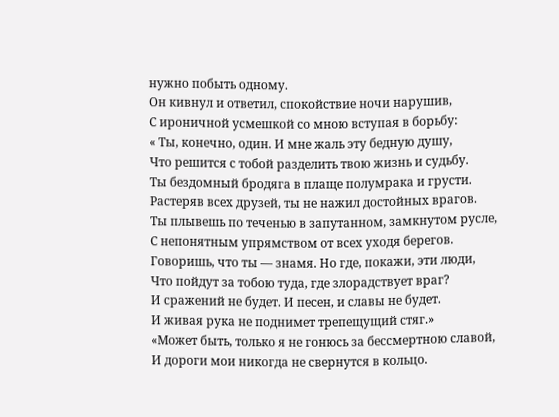нужно побыть одному.
Он кивнул и ответил, спокойствие ночи нарушив,
С ироничной усмешкой со мною вступая в борьбу:
« Ты, конечно, один. И мне жаль эту бедную душу,
Что решится с тобой разделить твою жизнь и судьбу.
Ты бездомный бродяга в плаще полумрака и грусти.
Растеряв всех друзей, ты не нажил достойных врагов.
Ты плывешь по теченью в запутанном, замкнутом русле,
С непонятным упрямством от всех уходя берегов.
Говоришь, что ты — знамя. Но где, покажи, эти люди,
Что пойдут за тобою туда, где злорадствует враг?
И сражений не будет. И песен, и славы не будет.
И живая рука не поднимет трепещущий стяг.»
«Может быть, только я не гонюсь за бессмертною славой,
И дороги мои никогда не свернутся в кольцо.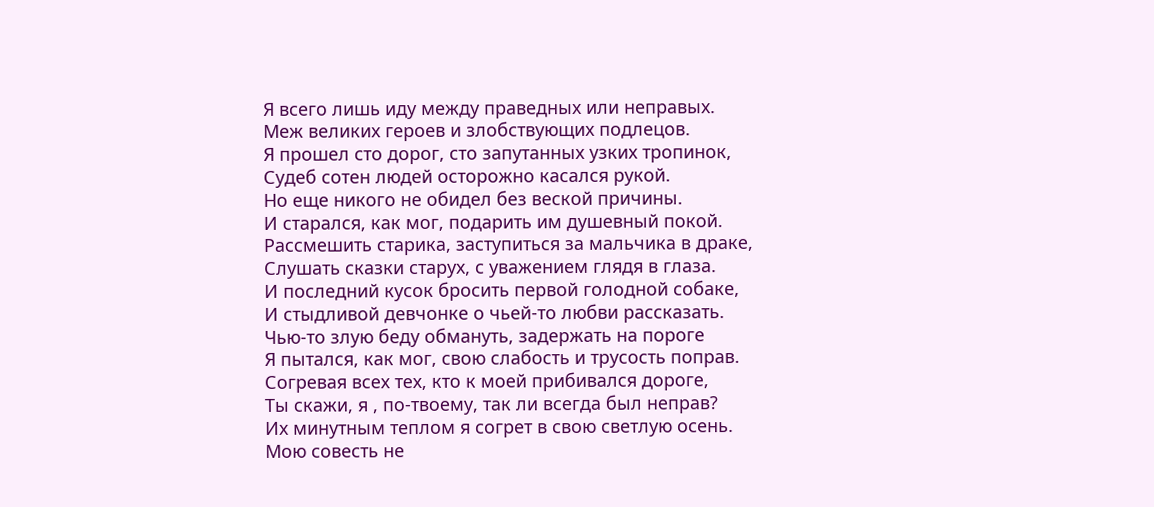Я всего лишь иду между праведных или неправых.
Меж великих героев и злобствующих подлецов.
Я прошел сто дорог, сто запутанных узких тропинок,
Судеб сотен людей осторожно касался рукой.
Но еще никого не обидел без веской причины.
И старался, как мог, подарить им душевный покой.
Рассмешить старика, заступиться за мальчика в драке,
Слушать сказки старух, с уважением глядя в глаза.
И последний кусок бросить первой голодной собаке,
И стыдливой девчонке о чьей-то любви рассказать.
Чью-то злую беду обмануть, задержать на пороге
Я пытался, как мог, свою слабость и трусость поправ.
Согревая всех тех, кто к моей прибивался дороге,
Ты скажи, я , по-твоему, так ли всегда был неправ?
Их минутным теплом я согрет в свою светлую осень.
Мою совесть не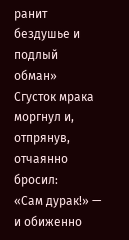ранит бездушье и подлый обман»
Сгусток мрака моргнул и, отпрянув, отчаянно бросил:
«Сам дурак!» — и обиженно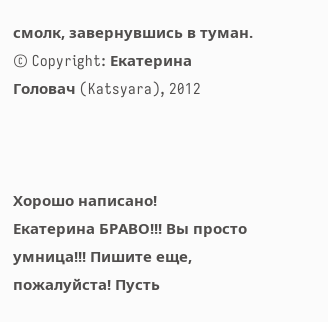смолк, завернувшись в туман.
© Copyright: Екатерина Головач (Katsyara), 2012



Хорошо написано!
Екатерина БРАВО!!! Вы просто умница!!! Пишите еще, пожалуйста! Пусть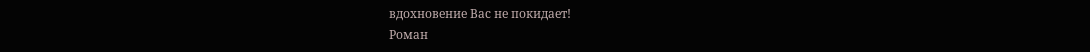вдохновение Вас не покидает!
Роман